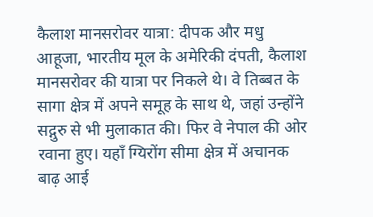कैलाश मानसरोवर यात्रा: दीपक और मधु आहूजा, भारतीय मूल के अमेरिकी दंपती, कैलाश मानसरोवर की यात्रा पर निकले थे। वे तिब्बत के सागा क्षेत्र में अपने समूह के साथ थे, जहां उन्होंने सद्गुरु से भी मुलाकात की। फिर वे नेपाल की ओर रवाना हुए। यहाँ ग्यिरोंग सीमा क्षेत्र में अचानक बाढ़ आई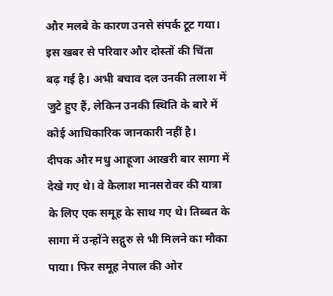और मलबे के कारण उनसे संपर्क टूट गया। इस खबर से परिवार और दोस्तों की चिंता बढ़ गई है। अभी बचाव दल उनकी तलाश में जुटे हुए हैं, लेकिन उनकी स्थिति के बारे में कोई आधिकारिक जानकारी नहीं है।
दीपक और मधु आहूजा आखरी बार सागा में देखे गए थे। वे कैलाश मानसरोवर की यात्रा के लिए एक समूह के साथ गए थे। तिब्बत के सागा में उन्होंने सद्गुरु से भी मिलने का मौका पाया। फिर समूह नेपाल की ओर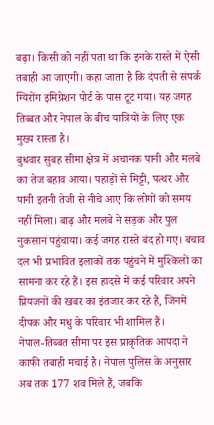बढ़ा। किसी को नहीं पता था कि इनके रास्ते में ऐसी तबाही आ जाएगी। कहा जाता है कि दंपती से संपर्क ग्यिरोंग इमिग्रेशन पोर्ट के पास टूट गया। यह जगह तिब्बत और नेपाल के बीच यात्रियों के लिए एक मुख्य रास्ता है।
बुधवार सुबह सीमा क्षेत्र में अचानक पानी और मलबे का तेज बहाव आया। पहाड़ों से मिट्टी, पत्थर और पानी इतनी तेजी से नीचे आए कि लोगों को समय नहीं मिला। बाढ़ और मलबे ने सड़क और पुल नुकसान पहुंचाया। कई जगह रास्ते बंद हो गए। बचाव दल भी प्रभावित इलाकों तक पहुंचने में मुश्किलों का सामना कर रहे हैं। इस हादसे में कई परिवार अपने प्रियजनों की खबर का इंतजार कर रहे हैं, जिनमें दीपक और मधु के परिवार भी शामिल हैं।
नेपाल-तिब्बत सीमा पर इस प्राकृतिक आपदा ने काफी तबाही मचाई है। नेपाल पुलिस के अनुसार अब तक 177 शव मिले हैं, जबकि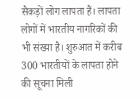सैकड़ों लोग लापता हैं। लापता लोगों में भारतीय नागरिकों की भी संख्या है। शुरुआत में करीब 300 भारतीयों के लापता होने की सूचना मिली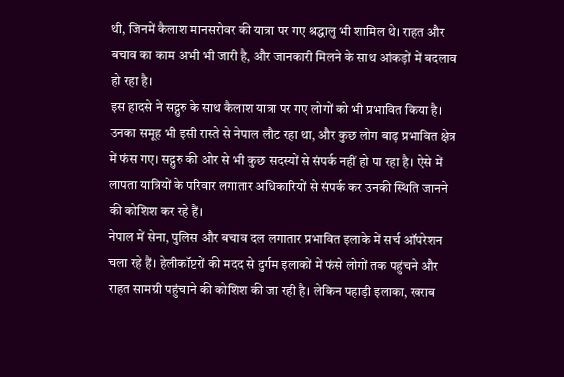थी, जिनमें कैलाश मानसरोवर की यात्रा पर गए श्रद्धालु भी शामिल थे। राहत और बचाव का काम अभी भी जारी है, और जानकारी मिलने के साथ आंकड़ों में बदलाव हो रहा है।
इस हादसे ने सद्गुरु के साथ कैलाश यात्रा पर गए लोगों को भी प्रभावित किया है। उनका समूह भी इसी रास्ते से नेपाल लौट रहा था, और कुछ लोग बाढ़ प्रभावित क्षेत्र में फंस गए। सद्गुरु की ओर से भी कुछ सदस्यों से संपर्क नहीं हो पा रहा है। ऐसे में लापता यात्रियों के परिवार लगातार अधिकारियों से संपर्क कर उनकी स्थिति जानने की कोशिश कर रहे हैं।
नेपाल में सेना, पुलिस और बचाव दल लगातार प्रभावित इलाके में सर्च ऑपरेशन चला रहे हैं। हेलीकॉप्टरों की मदद से दुर्गम इलाकों में फंसे लोगों तक पहुंचने और राहत सामग्री पहुंचाने की कोशिश की जा रही है। लेकिन पहाड़ी इलाका, खराब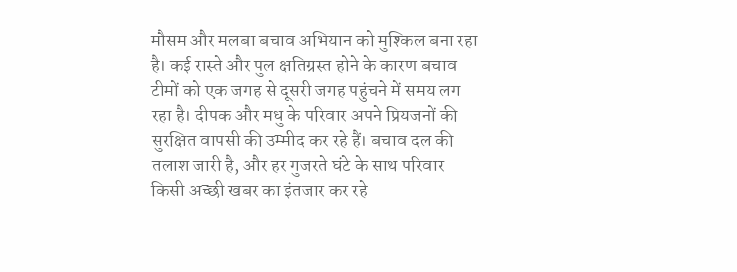मौसम और मलबा बचाव अभियान को मुश्किल बना रहा है। कई रास्ते और पुल क्षतिग्रस्त होने के कारण बचाव टीमों को एक जगह से दूसरी जगह पहुंचने में समय लग रहा है। दीपक और मधु के परिवार अपने प्रियजनों की सुरक्षित वापसी की उम्मीद कर रहे हैं। बचाव दल की तलाश जारी है, और हर गुजरते घंटे के साथ परिवार किसी अच्छी खबर का इंतजार कर रहे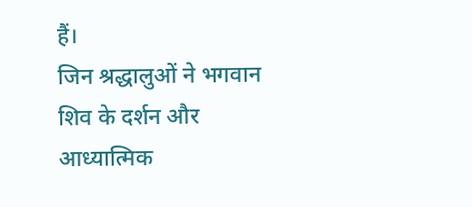हैं।
जिन श्रद्धालुओं ने भगवान शिव के दर्शन और आध्यात्मिक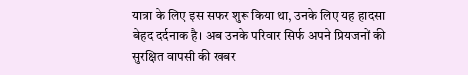यात्रा के लिए इस सफर शुरू किया था, उनके लिए यह हादसा बेहद दर्दनाक है। अब उनके परिवार सिर्फ अपने प्रियजनों की सुरक्षित वापसी की खबर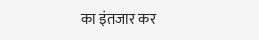का इंतजार कर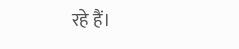रहे हैं।